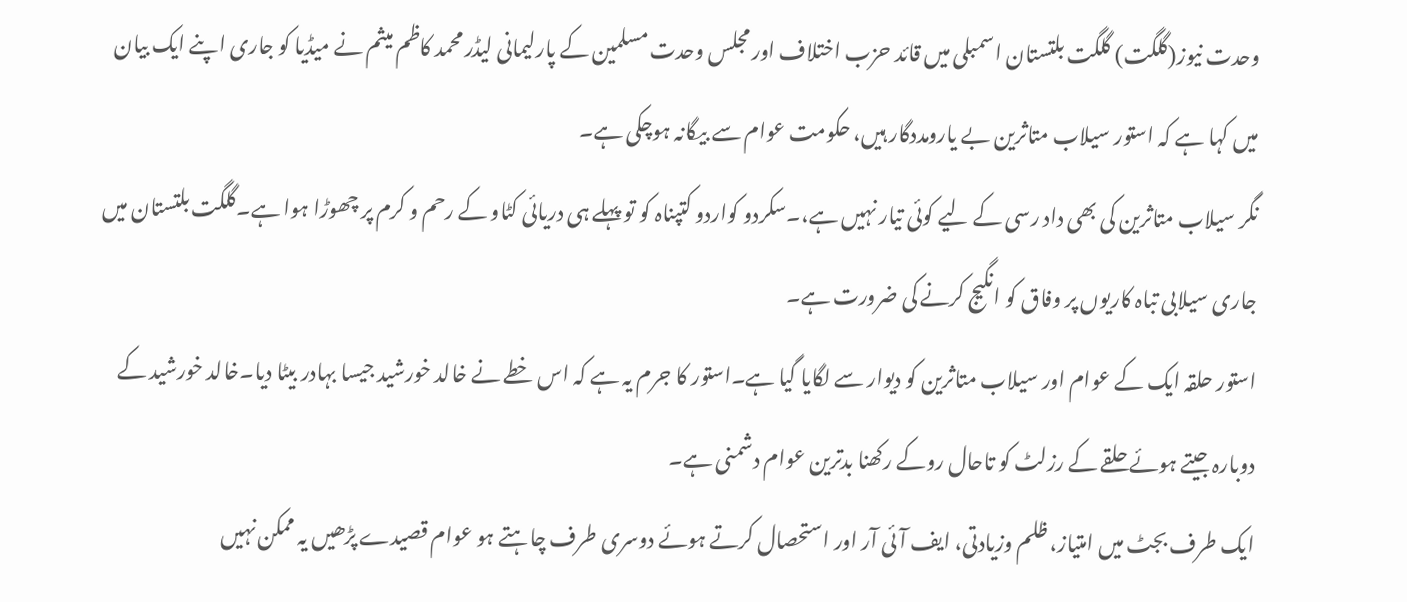وحدت نیوز(گلگت) گلگت بلتستان اسمبلی میں قائد حزب اختلاف اور مجلس وحدت مسلمین کے پارلیمانی لیڈر محمد کاظم میثم نے میڈیا کو جاری اپنے ایک بیان میں کہا ہے کہ استور سیلاب متاثرین بے یارومددگار ہیں، حکومت عوام سے بیگانہ ہوچکی ہے۔
نگر سیلاب متاثرین کی بھی داد رسی کے لیے کوئی تیار نہیں ہے،۔سکردو کواردو کتپناہ کو تو پہلے ہی دریائی کٹاو کے رحم و کرم پر چھوڑا ہوا ہے۔گلگت بلتستان میں جاری سیلابی تباہ کاریوں پر وفاق کو انگیج کرنے کی ضرورت ہے۔
استور حلقہ ایک کے عوام اور سیلاب متاثرین کو دیوار سے لگایا گیا ہے۔استور کا جرم یہ ہے کہ اس خطے نے خالد خورشید جیسا بہادر بیٹا دیا۔خالد خورشید کے دوبارہ جیتے ہوئے حلقے کے رزلٹ کو تاحال روکے رکھنا بدترین عوام دشمنی ہے۔
ایک طرف بجٹ میں امتیاز، ظلم وزیادتی، ایف آئی آر اور استحصال کرتے ہوئے دوسری طرف چاہتے ہو عوام قصیدے پڑھیں یہ ممکن نہیں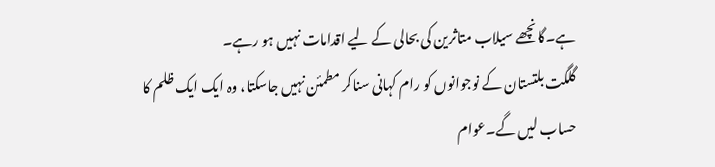ہے۔گانچھے سیلاب متاثرین کی بحالی کے لیے اقدامات نہیں ہو رہے۔
گلگت بلتستان کے نوجوانوں کو رام کہانی سناکر مطمئن نہیں جاسکتا، وہ ایک ایک ظلم کا حساب لیں گے۔عوام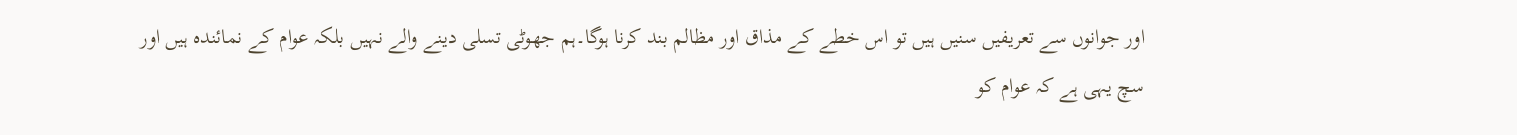اور جوانوں سے تعریفیں سنیں ہیں تو اس خطے کے مذاق اور مظالم بند کرنا ہوگا۔ہم جھوٹی تسلی دینے والے نہیں بلکہ عوام کے نمائندہ ہیں اور سچ یہی ہے کہ عوام کو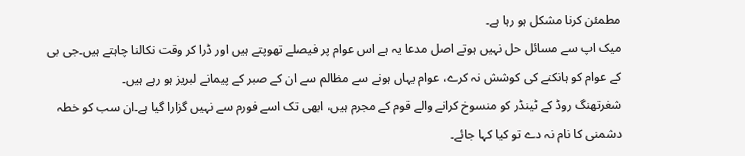مطمئن کرنا مشکل ہو رہا ہے۔
میک اپ سے مسائل حل نہیں ہوتے اصل مدعا یہ ہے اس عوام پر فیصلے تھوپتے ہیں اور ڈرا کر وقت نکالنا چاہتے ہیں۔جی بی کے عوام کو ہانکنے کی کوشش نہ کرے، عوام یہاں ہونے سے مظالم سے ان کے صبر کے پیمانے لبریز ہو رہے ہیں۔
شغرتھنگ روڈ کے ٹینڈر کو منسوخ کرانے والے قوم کے مجرم ہیں، ابھی تک اسے فورم سے نہیں گزارا گیا ہے۔ان سب کو خطہ دشمنی کا نام نہ دے تو کیا کہا جائے۔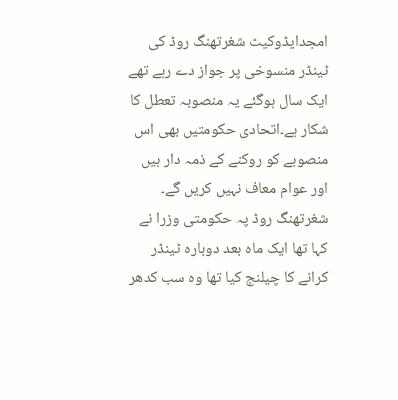امجدایڈوکیٹ شغرتھنگ روڈ کی ٹینڈر منسوخی پر جواز دے رہے تھے ایک سال ہوگئے یہ منصوبہ تعطل کا شکار ہے۔اتحادی حکومتیں بھی اس منصوبے کو روکنے کے ذمہ دار ہیں اور عوام معاف نہیں کریں گے۔
شغرتھنگ روڈ پہ حکومتی وزرا نے کہا تھا ایک ماہ بعد دوبارہ ٹینڈر کرانے کا چیلنج کیا تھا وہ سب کدھر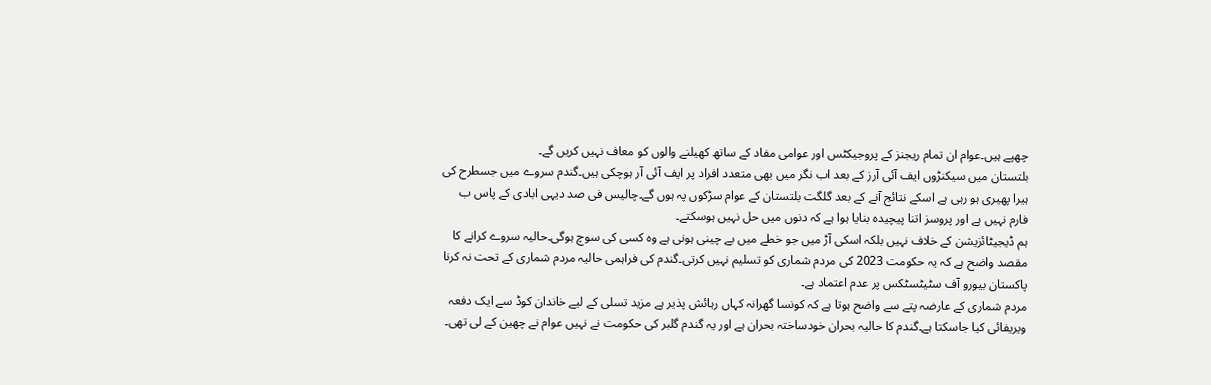چھپے ہیں۔عوام ان تمام ریجنز کے پروجیکٹس اور عوامی مفاد کے ساتھ کھیلنے والوں کو معاف نہیں کریں گے۔
بلتستان میں سیکنڑوں ایف آئی آرز کے بعد اب نگر میں بھی متعدد افراد پر ایف آئی آر ہوچکی ہیں۔گندم سروے میں جسطرح کی ہیرا پھیری ہو رہی ہے اسکے نتائج آنے کے بعد گلگت بلتستان کے عوام سڑکوں پہ ہوں گے۔چالیس فی صد دیہی ابادی کے پاس ب فارم نہیں ہے اور پروسز اتنا پیچیدہ بنایا ہوا ہے کہ دنوں میں حل نہیں ہوسکتے۔
ہم ڈیجیٹائزیشن کے خلاف نہیں بلکہ اسکی آڑ میں جو خطے میں بے چینی ہونی ہے وہ کسی کی سوچ ہوگی۔حالیہ سروے کرانے کا مقصد واضح ہے کہ یہ حکومت 2023 کی مردم شماری کو تسلیم نہیں کرتی۔گندم کی فراہمی حالیہ مردم شماری کے تحت نہ کرنا پاکستان بیورو آف سٹیٹسٹکس پر عدم اعتماد ہے۔
مردم شماری کے عارضہ پتے سے واضح ہوتا ہے کہ کونسا گھرانہ کہاں رہائش پذیر ہے مزید تسلی کے لیے خاندان کوڈ سے ایک دفعہ ویریفائی کیا جاسکتا ہے۔گندم کا حالیہ بحران خودساختہ بحران ہے اور یہ گندم گلبر کی حکومت نے نہیں عوام نے چھین کے لی تھی۔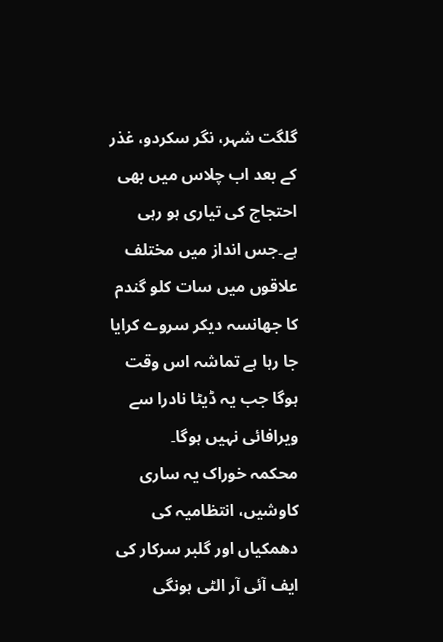گلگت شہر، نگر سکردو، غذر کے بعد اب چلاس میں بھی احتجاج کی تیاری ہو رہی ہے۔جس انداز میں مختلف علاقوں میں سات کلو گندم کا جھانسہ دیکر سروے کرایا جا رہا ہے تماشہ اس وقت ہوگا جب یہ ڈیٹا نادرا سے ویرافائی نہیں ہوگا۔
محکمہ خوراک یہ ساری کاوشیں، انتظامیہ کی دھمکیاں اور گلبر سرکار کی ایف آئی آر الٹی ہونگی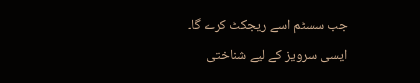جب سسٹم اسے ریجکٹ کرے گا۔
ایسی سرویز کے لیے شناختی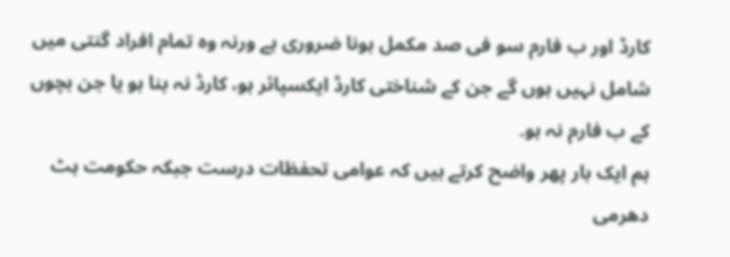کارڈ اور ب فارم سو فی صد مکمل ہونا ضروری ہے ورنہ وہ تمام افراد گنتی میں شامل نہیں ہوں گے جن کے شناختی کارڈ ایکسپائر ہو، کارڈ نہ بنا ہو یا جن بچوں کے ب فارم نہ ہو۔
ہم ایک بار پھر واضح کرتے ہیں کہ عوامی تحفظات درست جبکہ حکومت ہٹ دھرمی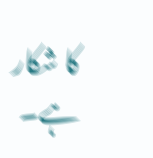کا شکار ہے۔